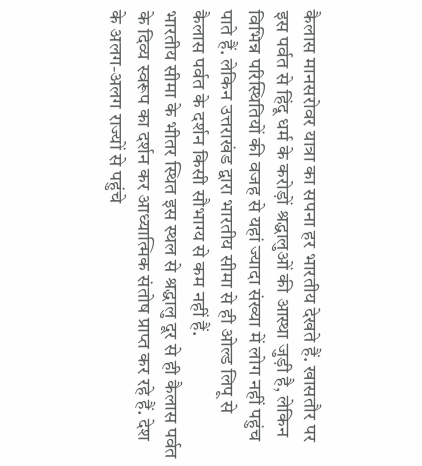कैलास मानसरोवर यात्रा का सपना हर भारतीय देखते हैं. खासतौर पर इस पर्वत से हिंदू धर्म के करोड़ों श्रद्धालुओं की आस्था जुड़ी है, लेकिन विभिन्न परिस्थितियों की वजह से यहां ज्यादा संख्या में लोग नहीं पहुंच पाते हैं. लेकिन उत्तराखंड द्वारा भारतीय सीमा से ही ओल्ड लिपू से कैलास पर्वत के दर्शन किसी सौभाग्य से कम नहीं हैं.
भारतीय सीमा के भीतर स्थित इस स्थल से श्रद्धालु दूर से ही कैलास पर्वत के दिव्य स्वरूप का दर्शन कर आध्यात्मिक संतोष प्राप्त कर रहे हैं. देश के अलग-अलग राज्यों से पहुंचे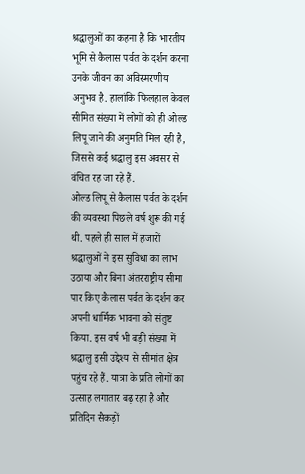श्रद्धालुओं का कहना है कि भारतीय भूमि से कैलास पर्वत के दर्शन करना उनके जीवन का अविस्मरणीय अनुभव है. हालांकि फिलहाल केवल सीमित संख्या में लोगों को ही ओल्ड लिपू जाने की अनुमति मिल रही है, जिससे कई श्रद्धालु इस अवसर से वंचित रह जा रहे हैं.
ओल्ड लिपू से कैलास पर्वत के दर्शन की व्यवस्था पिछले वर्ष शुरू की गई थी. पहले ही साल में हजारों श्रद्धालुओं ने इस सुविधा का लाभ उठाया और बिना अंतरराष्ट्रीय सीमा पार किए कैलास पर्वत के दर्शन कर अपनी धार्मिक भावना को संतुष्ट किया. इस वर्ष भी बड़ी संख्या में श्रद्धालु इसी उद्देश्य से सीमांत क्षेत्र पहुंच रहे हैं. यात्रा के प्रति लोगों का उत्साह लगातार बढ़ रहा है और प्रतिदिन सैकड़ों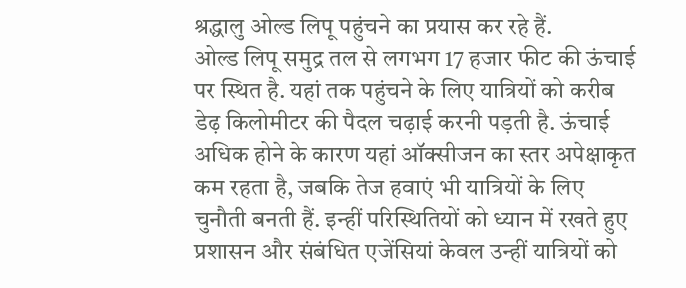श्रद्धालु ओल्ड लिपू पहुंचने का प्रयास कर रहे हैं.
ओल्ड लिपू समुद्र तल से लगभग 17 हजार फीट की ऊंचाई पर स्थित है. यहां तक पहुंचने के लिए यात्रियों को करीब डेढ़ किलोमीटर की पैदल चढ़ाई करनी पड़ती है. ऊंचाई अधिक होने के कारण यहां ऑक्सीजन का स्तर अपेक्षाकृत कम रहता है, जबकि तेज हवाएं भी यात्रियों के लिए चुनौती बनती हैं. इन्हीं परिस्थितियों को ध्यान में रखते हुए प्रशासन और संबंधित एजेंसियां केवल उन्हीं यात्रियों को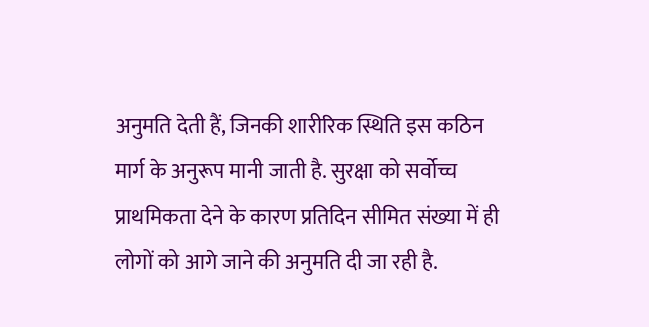अनुमति देती हैं, जिनकी शारीरिक स्थिति इस कठिन मार्ग के अनुरूप मानी जाती है. सुरक्षा को सर्वोच्च प्राथमिकता देने के कारण प्रतिदिन सीमित संख्या में ही लोगों को आगे जाने की अनुमति दी जा रही है.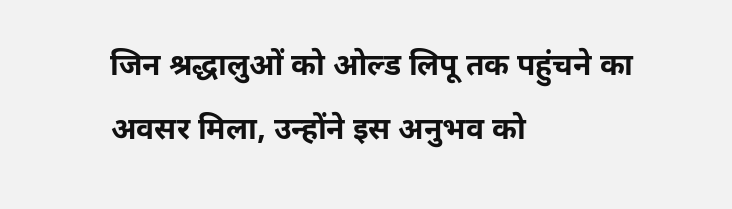जिन श्रद्धालुओं को ओल्ड लिपू तक पहुंचने का अवसर मिला, उन्होंने इस अनुभव को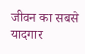जीवन का सबसे यादगार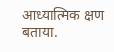आध्यात्मिक क्षण बताया.